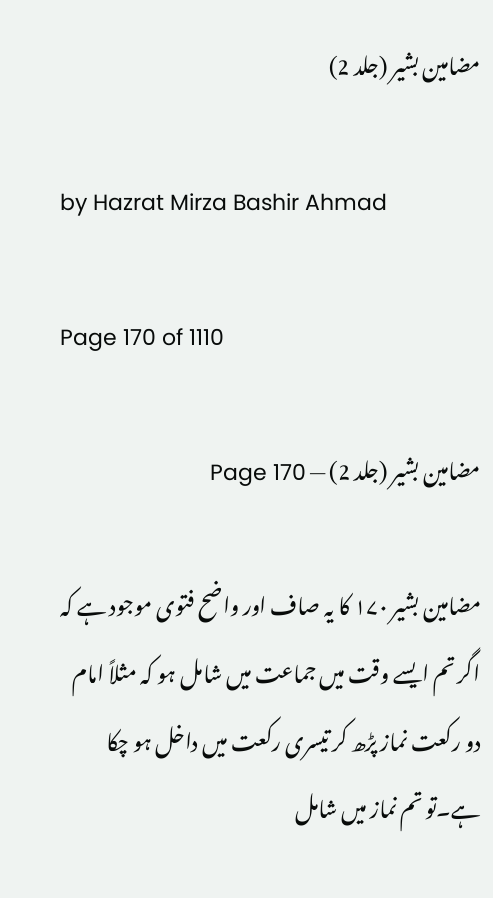مضامین بشیر (جلد 2)

by Hazrat Mirza Bashir Ahmad

Page 170 of 1110

مضامین بشیر (جلد 2) — Page 170

مضامین بشیر ۱۷۰ کا یہ صاف اور واضح فتوی موجود ہے کہ اگر تم ایسے وقت میں جماعت میں شامل ہو کہ مثلاً امام دو رکعت نماز پڑھ کر تیسری رکعت میں داخل ہو چکا ہے۔تو تم نماز میں شامل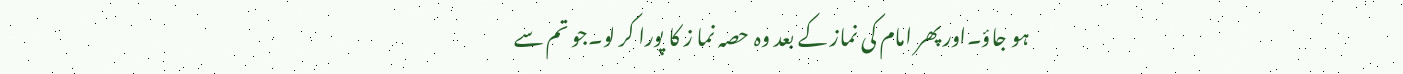ہو جاؤ۔اور پھر امام کی نماز کے بعد وہ حصہ نما ز کا پورا کر لو۔جو تم سے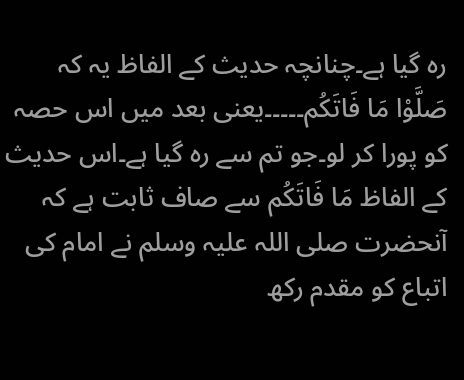رہ گیا ہے۔چنانچہ حدیث کے الفاظ یہ کہ صَلَّوْا مَا فَاتَكُم۔۔۔۔۔یعنی بعد میں اس حصہ کو پورا کر لو۔جو تم سے رہ گیا ہے۔اس حدیث کے الفاظ مَا فَاتَكُم سے صاف ثابت ہے کہ آنحضرت صلی اللہ علیہ وسلم نے امام کی اتباع کو مقدم رکھ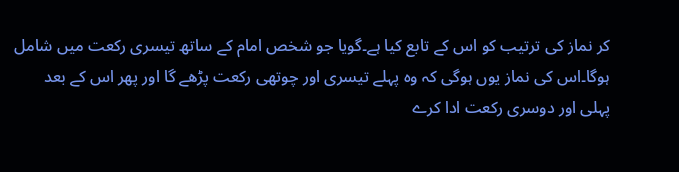کر نماز کی ترتیب کو اس کے تابع کیا ہے۔گویا جو شخص امام کے ساتھ تیسری رکعت میں شامل ہوگا۔اس کی نماز یوں ہوگی کہ وہ پہلے تیسری اور چوتھی رکعت پڑھے گا اور پھر اس کے بعد پہلی اور دوسری رکعت ادا کرے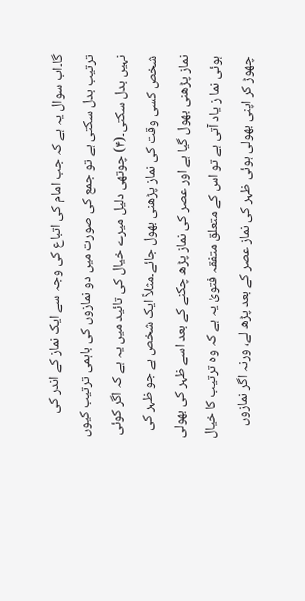گا۔اب سوال یہ ہے کہ جب امام کی اتباع کی وجہ سے ایک نماز کے اندر کی ترتیب بدل سکتی ہے تو جمع کی صورت میں دو نمازوں کی باہمی ترتیب کیوں نہیں بدل سکتی۔(۴) چوتھی دلیل میرے خیال کی تائید میں یہ ہے کہ اگر کوئی شخص کسی وقت کی نماز پڑھنی بھول جائے۔مثلاً ایک شخص ہے جو ظہر کی نماز پڑھنی بھول گیا ہے اور عصر کی نماز پڑھ چکنے کے بعد اسے ظہر کی بھولی ہوئی نما ز یاد آتی ہے تو اس کے متعلق متفقہ فتویٰ یہ ہے کہ وہ ترتیب کا خیال چھوڑ کر اپنی بھولی ہوئی ظہر کی نماز عصر کے بعد پڑھ لے، ورنہ اگر نمازوں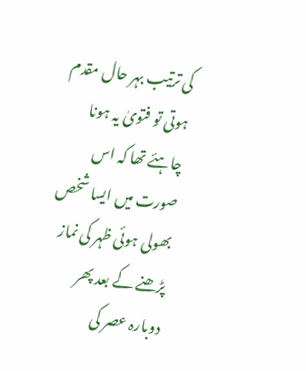کی ترتیب بہر حال مقدم ہوتی تو فتویٰ یہ ہونا چاہئے تھا کہ اس صورت میں ایسا شخص بھولی ہوئی ظہر کی نماز پڑھنے کے بعد پھر دوبارہ عصر کی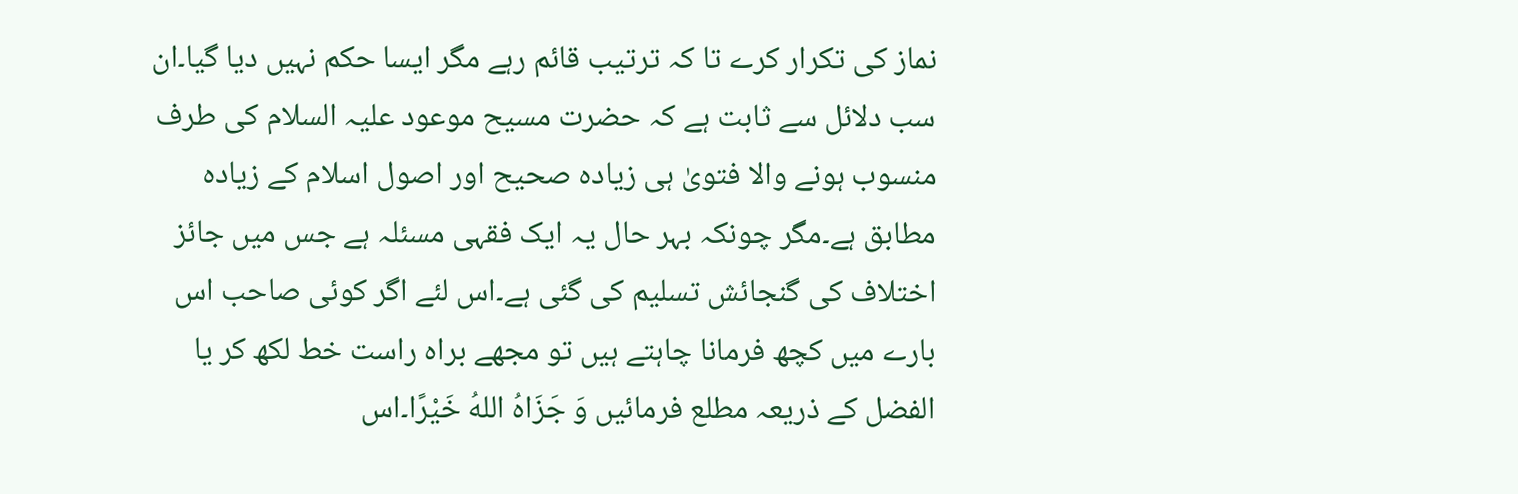نماز کی تکرار کرے تا کہ ترتیب قائم رہے مگر ایسا حکم نہیں دیا گیا۔ان سب دلائل سے ثابت ہے کہ حضرت مسیح موعود علیہ السلام کی طرف منسوب ہونے والا فتویٰ ہی زیادہ صحیح اور اصول اسلام کے زیادہ مطابق ہے۔مگر چونکہ بہر حال یہ ایک فقہی مسئلہ ہے جس میں جائز اختلاف کی گنجائش تسلیم کی گئی ہے۔اس لئے اگر کوئی صاحب اس بارے میں کچھ فرمانا چاہتے ہیں تو مجھے براہ راست خط لکھ کر یا الفضل کے ذریعہ مطلع فرمائیں وَ جَزَاهُ اللهُ خَيْرًا۔اس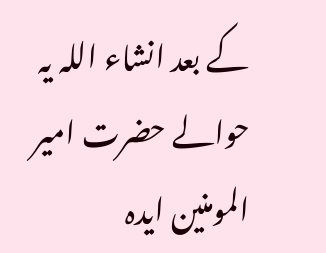کے بعد انشاء اللہ یہ حوالے حضرت امیر المومنین ایدہ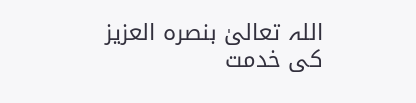اللہ تعالیٰ بنصرہ العزیز کی خدمت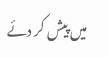میں پیش کر دئے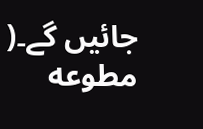جائیں گے۔( مطوعه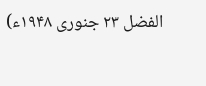الفضل ۲۳ جنوری ۱۹۴۸ء)